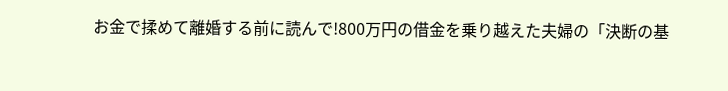お金で揉めて離婚する前に読んで!800万円の借金を乗り越えた夫婦の「決断の基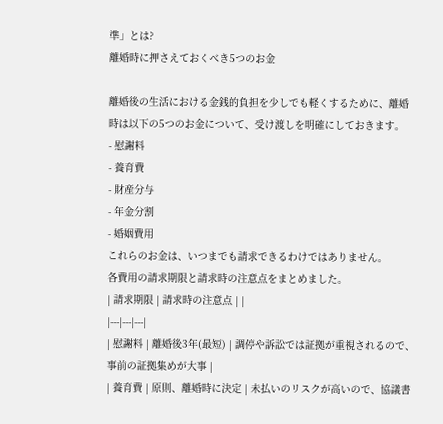準」とは?
離婚時に押さえておくべき5つのお金

離婚後の生活における金銭的負担を少しでも軽くするために、離婚時は以下の5つのお金について、受け渡しを明確にしておきます。
- 慰謝料
- 養育費
- 財産分与
- 年金分割
- 婚姻費用
これらのお金は、いつまでも請求できるわけではありません。
各費用の請求期限と請求時の注意点をまとめました。
| 請求期限 | 請求時の注意点 | |
|---|---|---|
| 慰謝料 | 離婚後3年(最短) | 調停や訴訟では証拠が重視されるので、事前の証拠集めが大事 |
| 養育費 | 原則、離婚時に決定 | 未払いのリスクが高いので、協議書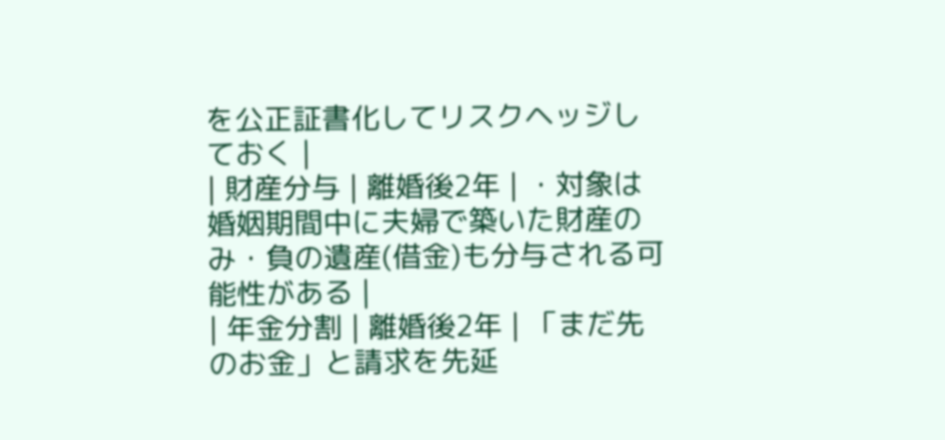を公正証書化してリスクヘッジしておく |
| 財産分与 | 離婚後2年 | ・対象は婚姻期間中に夫婦で築いた財産のみ・負の遺産(借金)も分与される可能性がある |
| 年金分割 | 離婚後2年 | 「まだ先のお金」と請求を先延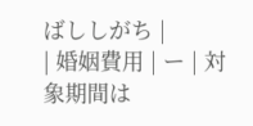ばししがち |
| 婚姻費用 | ー | 対象期間は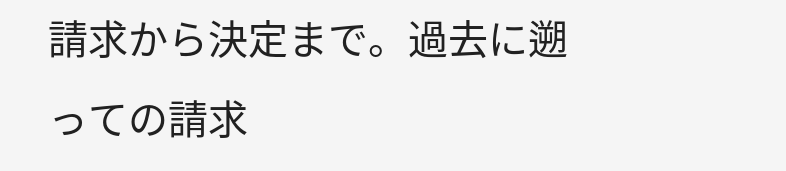請求から決定まで。過去に遡っての請求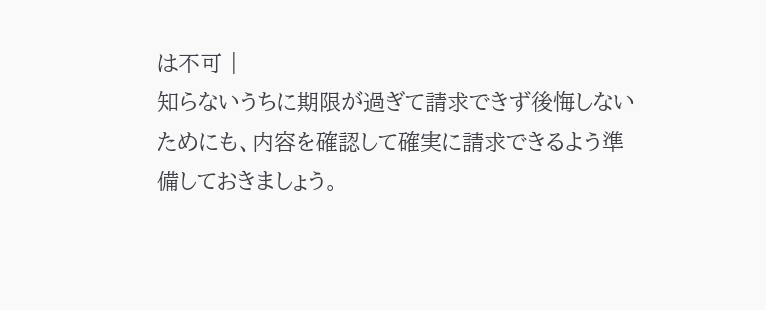は不可 |
知らないうちに期限が過ぎて請求できず後悔しないためにも、内容を確認して確実に請求できるよう準備しておきましょう。